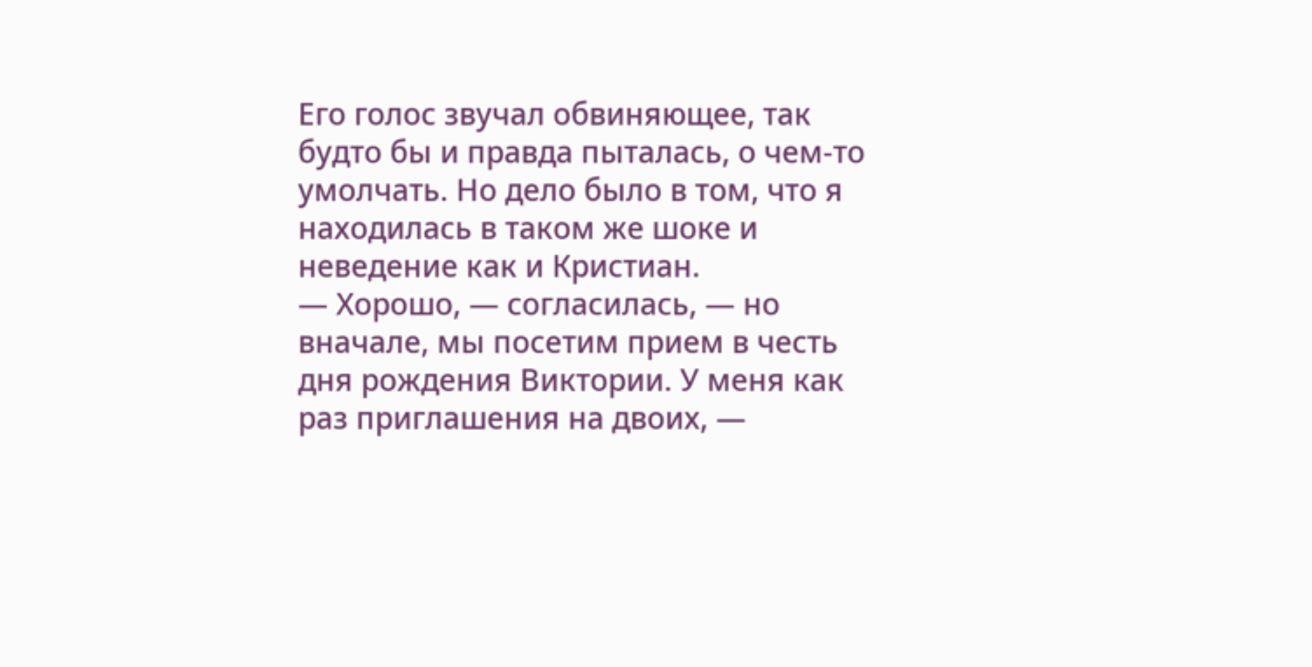Его голос звучал обвиняющее, так будто бы и правда пыталась, о чем-то умолчать. Но дело было в том, что я находилась в таком же шоке и неведение как и Кристиан.
— Хорошо, — согласилась, — но вначале, мы посетим прием в честь дня рождения Виктории. У меня как раз приглашения на двоих, —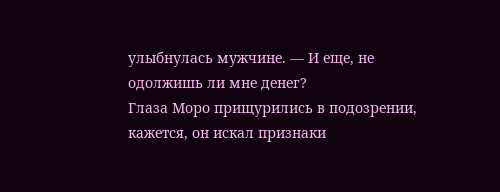улыбнулась мужчине. — И еще, не одолжишь ли мне денег?
Глаза Моро прищурились в подозрении, кажется, он искал признаки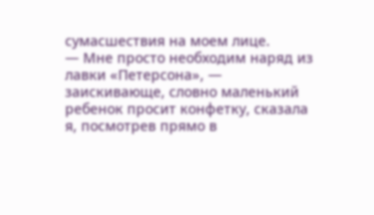сумасшествия на моем лице.
— Мне просто необходим наряд из лавки «Петерсона», — заискивающе, словно маленький ребенок просит конфетку, сказала я, посмотрев прямо в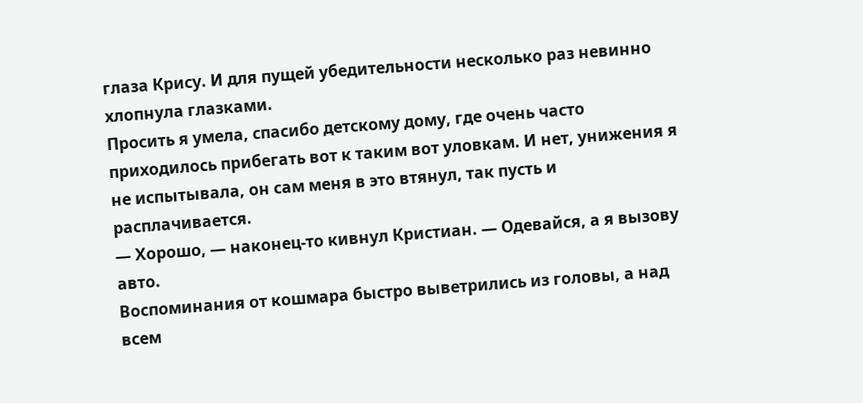глаза Крису. И для пущей убедительности несколько раз невинно хлопнула глазками.
Просить я умела, спасибо детскому дому, где очень часто приходилось прибегать вот к таким вот уловкам. И нет, унижения я не испытывала, он сам меня в это втянул, так пусть и расплачивается.
— Хорошо, — наконец-то кивнул Кристиан. — Одевайся, а я вызову авто.
Воспоминания от кошмара быстро выветрились из головы, а над всем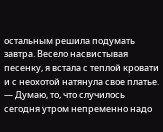остальным решила подумать завтра. Весело насвистывая песенку, я встала с теплой кровати и с неохотой натянула свое платье.
— Думаю, то, что случилось сегодня утром непременно надо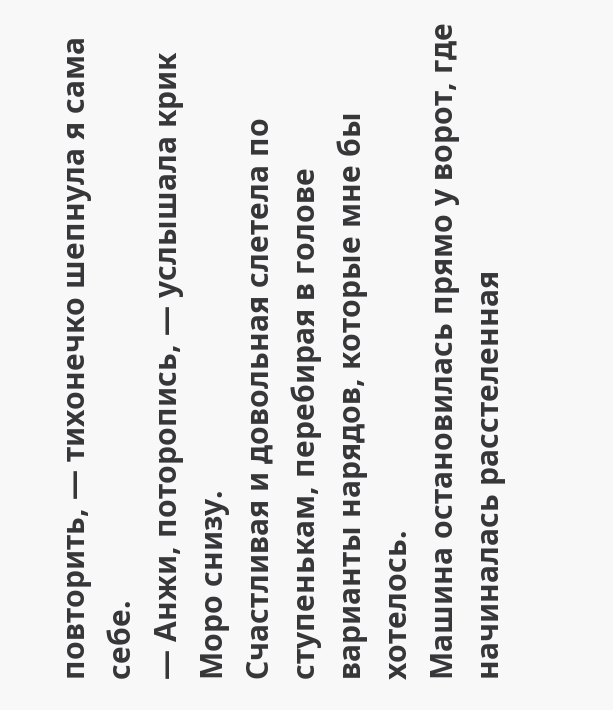повторить, — тихонечко шепнула я сама себе.
— Анжи, поторопись, — услышала крик Моро снизу.
Счастливая и довольная слетела по ступенькам, перебирая в голове варианты нарядов, которые мне бы хотелось.
Машина остановилась прямо у ворот, где начиналась расстеленная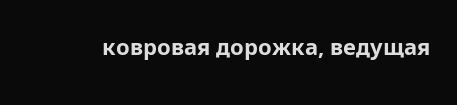ковровая дорожка, ведущая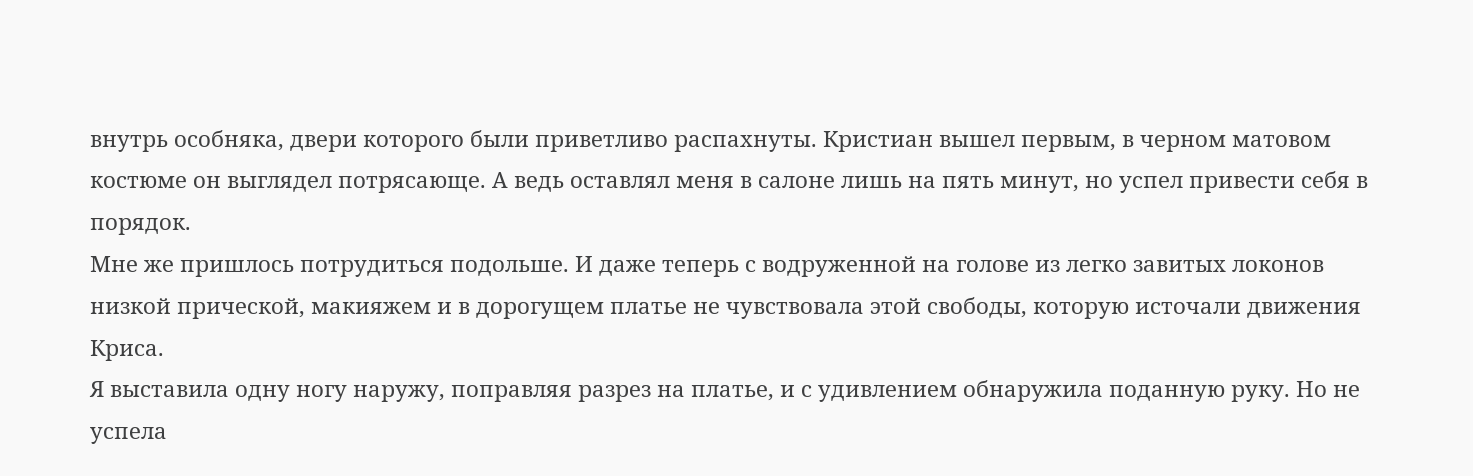внутрь особняка, двери которого были приветливо распахнуты. Кристиан вышел первым, в черном матовом костюме он выглядел потрясающе. А ведь оставлял меня в салоне лишь на пять минут, но успел привести себя в порядок.
Мне же пришлось потрудиться подольше. И даже теперь с водруженной на голове из легко завитых локонов низкой прической, макияжем и в дорогущем платье не чувствовала этой свободы, которую источали движения Криса.
Я выставила одну ногу наружу, поправляя разрез на платье, и с удивлением обнаружила поданную руку. Но не успела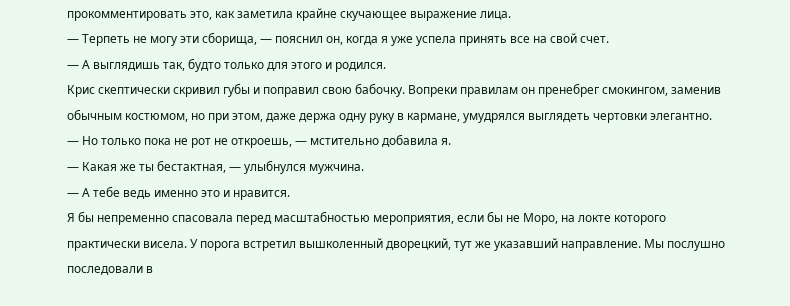прокомментировать это, как заметила крайне скучающее выражение лица.
— Терпеть не могу эти сборища, — пояснил он, когда я уже успела принять все на свой счет.
— А выглядишь так, будто только для этого и родился.
Крис скептически скривил губы и поправил свою бабочку. Вопреки правилам он пренебрег смокингом, заменив обычным костюмом, но при этом, даже держа одну руку в кармане, умудрялся выглядеть чертовки элегантно.
— Но только пока не рот не откроешь, — мстительно добавила я.
— Какая же ты бестактная, — улыбнулся мужчина.
— А тебе ведь именно это и нравится.
Я бы непременно спасовала перед масштабностью мероприятия, если бы не Моро, на локте которого практически висела. У порога встретил вышколенный дворецкий, тут же указавший направление. Мы послушно последовали в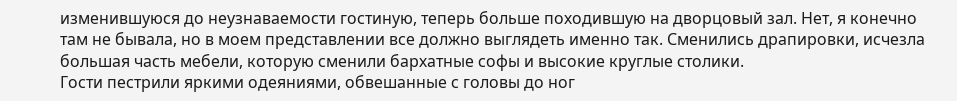изменившуюся до неузнаваемости гостиную, теперь больше походившую на дворцовый зал. Нет, я конечно там не бывала, но в моем представлении все должно выглядеть именно так. Сменились драпировки, исчезла большая часть мебели, которую сменили бархатные софы и высокие круглые столики.
Гости пестрили яркими одеяниями, обвешанные с головы до ног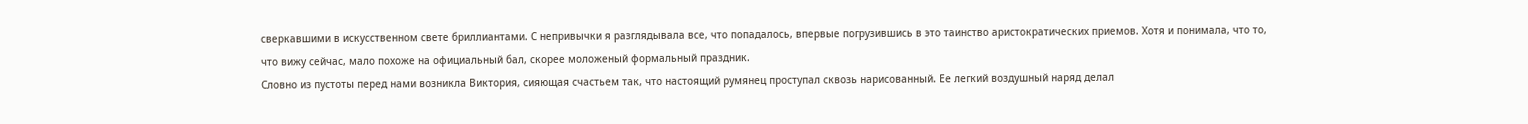сверкавшими в искусственном свете бриллиантами. С непривычки я разглядывала все, что попадалось, впервые погрузившись в это таинство аристократических приемов. Хотя и понимала, что то, что вижу сейчас, мало похоже на официальный бал, скорее моложеный формальный праздник.
Словно из пустоты перед нами возникла Виктория, сияющая счастьем так, что настоящий румянец проступал сквозь нарисованный. Ее легкий воздушный наряд делал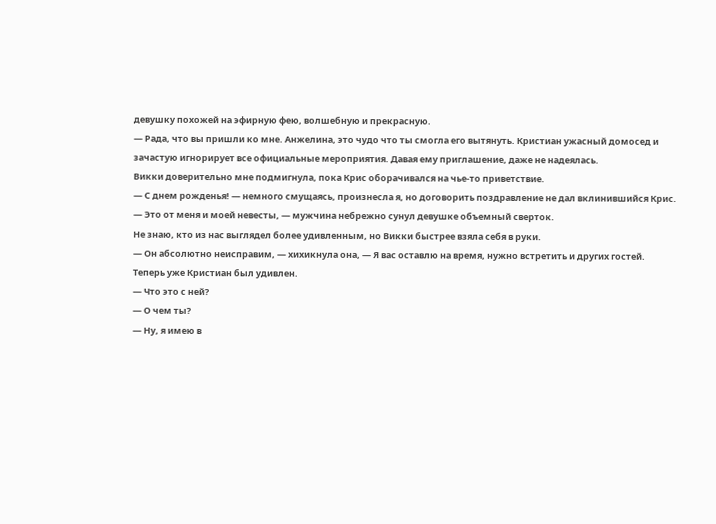девушку похожей на эфирную фею, волшебную и прекрасную.
— Рада, что вы пришли ко мне. Анжелина, это чудо что ты смогла его вытянуть. Кристиан ужасный домосед и зачастую игнорирует все официальные мероприятия. Давая ему приглашение, даже не надеялась.
Викки доверительно мне подмигнула, пока Крис оборачивался на чье-то приветствие.
— С днем рожденья! — немного смущаясь, произнесла я, но договорить поздравление не дал вклинившийся Крис.
— Это от меня и моей невесты, — мужчина небрежно сунул девушке объемный сверток.
Не знаю, кто из нас выглядел более удивленным, но Викки быстрее взяла себя в руки.
— Он абсолютно неисправим, — хихикнула она, — Я вас оставлю на время, нужно встретить и других гостей.
Теперь уже Кристиан был удивлен.
— Что это с ней?
— О чем ты?
— Ну, я имею в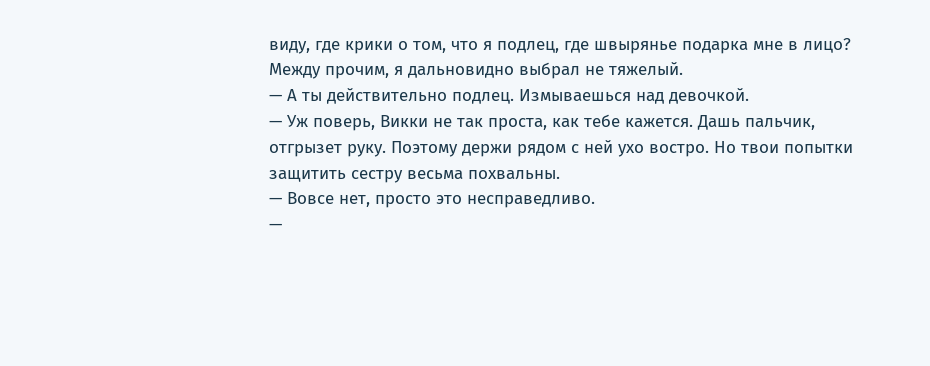виду, где крики о том, что я подлец, где швырянье подарка мне в лицо? Между прочим, я дальновидно выбрал не тяжелый.
— А ты действительно подлец. Измываешься над девочкой.
— Уж поверь, Викки не так проста, как тебе кажется. Дашь пальчик, отгрызет руку. Поэтому держи рядом с ней ухо востро. Но твои попытки защитить сестру весьма похвальны.
— Вовсе нет, просто это несправедливо.
—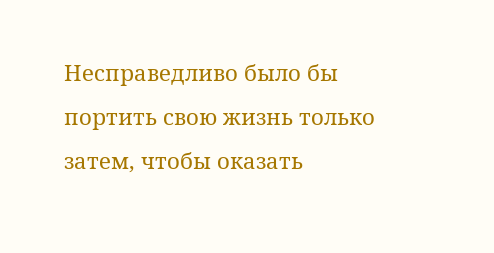Несправедливо было бы портить свою жизнь только затем, чтобы оказать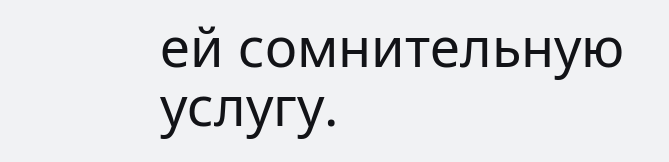ей сомнительную услугу.